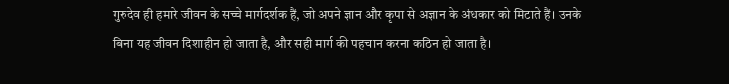गुरुदेव ही हमारे जीवन के सच्चे मार्गदर्शक हैं, जो अपने ज्ञान और कृपा से अज्ञान के अंधकार को मिटाते हैं। उनके बिना यह जीवन दिशाहीन हो जाता है, और सही मार्ग की पहचान करना कठिन हो जाता है।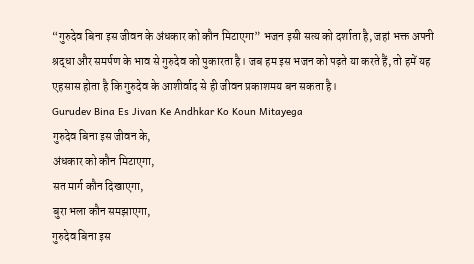“गुरुदेव बिना इस जीवन के अंधकार को कौन मिटाएगा” भजन इसी सत्य को दर्शाता है, जहां भक्त अपनी श्रद्धा और समर्पण के भाव से गुरुदेव को पुकारता है। जब हम इस भजन को पढ़ते या करते हैं, तो हमें यह एहसास होता है कि गुरुदेव के आशीर्वाद से ही जीवन प्रकाशमय बन सकता है।
Gurudev Bina Es Jivan Ke Andhkar Ko Koun Mitayega
गुरुदेव बिना इस जीवन के,
अंधकार को कौन मिटाएगा,
सत मार्ग कौन दिखाएगा,
बुरा भला कौन समझाएगा,
गुरुदेव बिना इस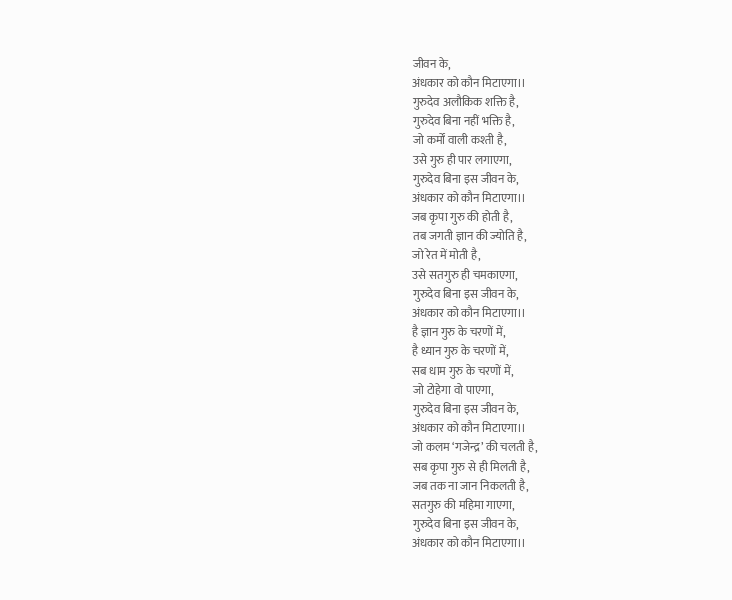जीवन के,
अंधकार को कौन मिटाएगा।।
गुरुदेव अलौकिक शक्ति है,
गुरुदेव बिना नहीं भक्ति है,
जो कर्मों वाली कश्ती है,
उसे गुरु ही पार लगाएगा,
गुरुदेव बिना इस जीवन के,
अंधकार को कौन मिटाएगा।।
जब कृपा गुरु की होती है,
तब जगती ज्ञान की ज्योति है,
जो रेत में मोती है,
उसे सतगुरु ही चमकाएगा,
गुरुदेव बिना इस जीवन के,
अंधकार को कौन मिटाएगा।।
है ज्ञान गुरु के चरणों में,
है ध्यान गुरु के चरणों में,
सब धाम गुरु के चरणों में,
जो टोहेगा वो पाएगा,
गुरुदेव बिना इस जीवन के,
अंधकार को कौन मिटाएगा।।
जो कलम ‘गजेन्द्र’ की चलती है,
सब कृपा गुरु से ही मिलती है,
जब तक ना जान निकलती है,
सतगुरु की महिमा गाएगा,
गुरुदेव बिना इस जीवन के,
अंधकार को कौन मिटाएगा।।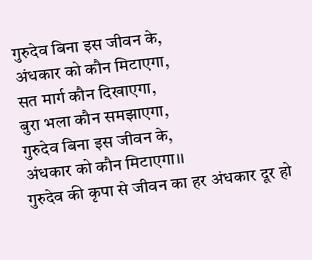गुरुदेव बिना इस जीवन के,
अंधकार को कौन मिटाएगा,
सत मार्ग कौन दिखाएगा,
बुरा भला कौन समझाएगा,
गुरुदेव बिना इस जीवन के,
अंधकार को कौन मिटाएगा।।
गुरुदेव की कृपा से जीवन का हर अंधकार दूर हो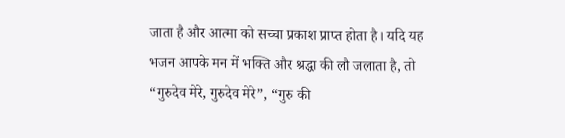जाता है और आत्मा को सच्चा प्रकाश प्राप्त होता है। यदि यह भजन आपके मन में भक्ति और श्रद्धा की लौ जलाता है, तो “गुरुदेव मेरे, गुरुदेव मेरे”, “गुरु की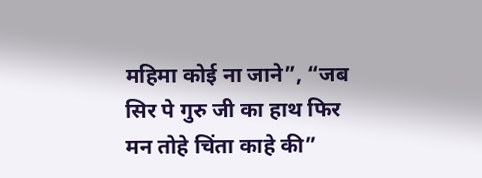महिमा कोई ना जाने”, “जब सिर पे गुरु जी का हाथ फिर मन तोहे चिंता काहे की”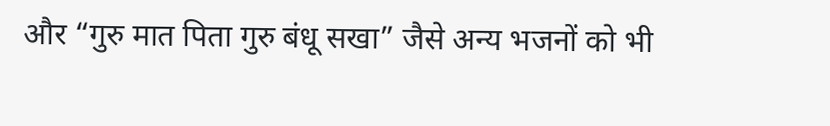और “गुरु मात पिता गुरु बंधू सखा” जैसे अन्य भजनों को भी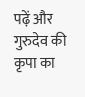पढ़ें और गुरुदेव की कृपा का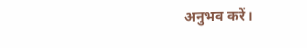अनुभव करें।